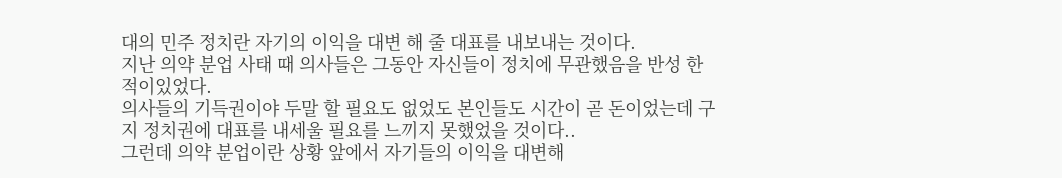대의 민주 정치란 자기의 이익을 대변 해 줄 대표를 내보내는 것이다.
지난 의약 분업 사태 때 의사들은 그동안 자신들이 정치에 무관했음을 반성 한 적이있었다.
의사들의 기득권이야 두말 할 필요도 없었도 본인들도 시간이 곧 돈이었는데 구지 정치권에 대표를 내세울 필요를 느끼지 못했었을 것이다..
그런데 의약 분업이란 상황 앞에서 자기들의 이익을 대변해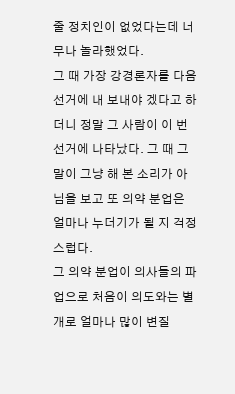줄 정치인이 없었다는데 너무나 놀라했었다.
그 때 가장 강경론자를 다음 선거에 내 보내야 겠다고 하더니 정말 그 사람이 이 번 선거에 나타났다. 그 때 그 말이 그냥 해 본 소리가 아님을 보고 또 의약 분업은 얼마나 누더기가 될 지 걱정스럽다.
그 의약 분업이 의사들의 파업으로 처음이 의도와는 별개로 얼마나 많이 변질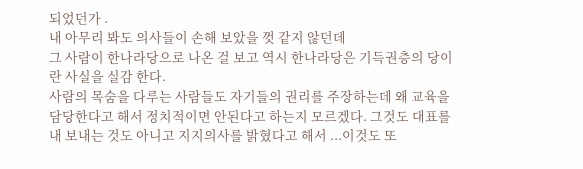되었던가 .
내 아무리 봐도 의사들이 손해 보았을 껏 같지 않던데
그 사람이 한나라당으로 나온 걸 보고 역시 한나라당은 기득권층의 당이란 사실을 실감 한다.
사람의 목숨을 다루는 사람들도 자기들의 권리를 주장하는데 왜 교육을 담당한다고 해서 정치적이면 안된다고 하는지 모르겠다. 그것도 대표를 내 보내는 것도 아니고 지지의사를 밝혔다고 해서 ...이것도 또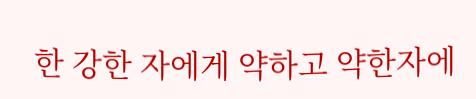한 강한 자에게 약하고 약한자에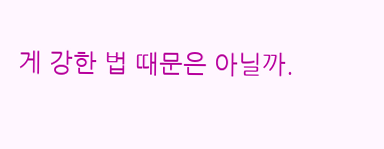게 강한 법 때문은 아닐까.